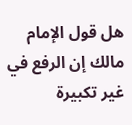هل قول الإمام مالك إن الرفع في غير تكبيرة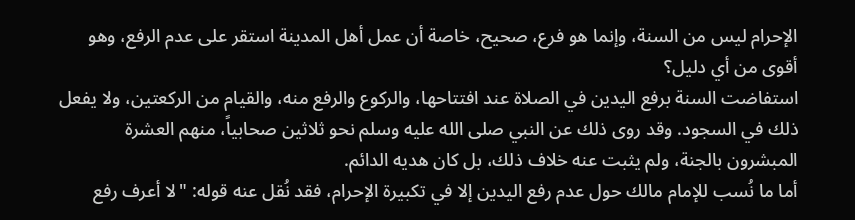الإحرام ليس من السنة، وإنما هو فرع، صحيح، خاصة أن عمل أهل المدينة استقر على عدم الرفع، وهو أقوى من أي دليل؟
استفاضت السنة برفع اليدين في الصلاة عند افتتاحها، والركوع والرفع منه، والقيام من الركعتين، ولا يفعل ذلك في السجود. وقد روى ذلك عن النبي صلى الله عليه وسلم نحو ثلاثين صحابياً، منهم العشرة المبشرون بالجنة، ولم يثبت عنه خلاف ذلك، بل كان هديه الدائم.
أما ما نُسب للإمام مالك حول عدم رفع اليدين إلا في تكبيرة الإحرام، فقد نُقل عنه قوله: "لا أعرف رفع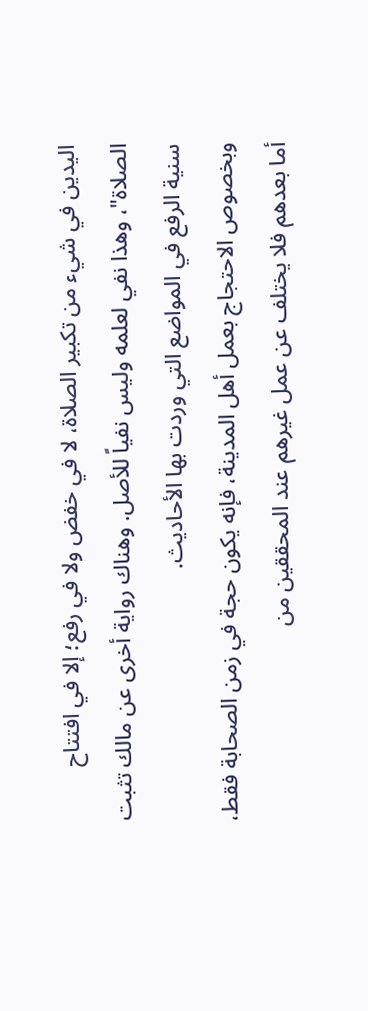اليدين في شيء من تكبير الصلاة، لا في خفض ولا في رفع؛ إلا في افتتاح الصلاة"، وهذا نفي لعلمه وليس نفياً للأصل. وهناك رواية أخرى عن مالك تثبت سنية الرفع في المواضع التي وردت بها الأحاديث.
وبخصوص الاحتجاج بعمل أهل المدينة، فإنه يكون حجة في زمن الصحابة فقط، أما بعدهم فلا يختلف عن عمل غيرهم عند المحققين من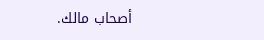أصحاب مالك.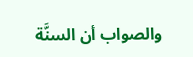والصواب أن السنَّة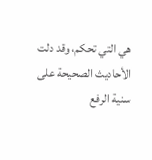هي التي تحكم، وقد دلت الأحاديث الصحيحة على سنية الرفع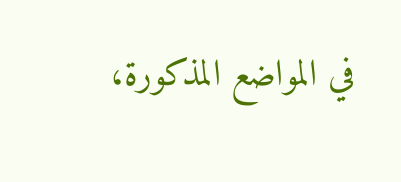في المواضع المذكورة،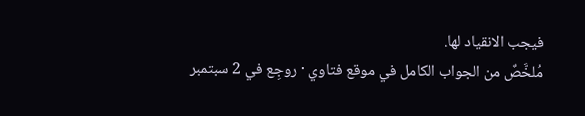فيجب الانقياد لها.
مُلخَّصٌ من الجواب الكامل في موقع فتاوي · روجِع في 2 سبتمبر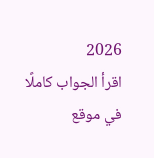2026
اقرأ الجواب كاملًا في موقع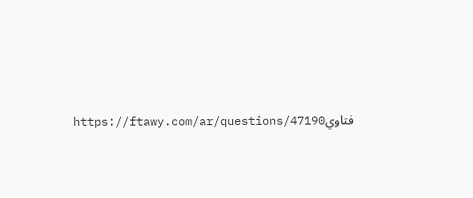فتاويhttps://ftawy.com/ar/questions/47190